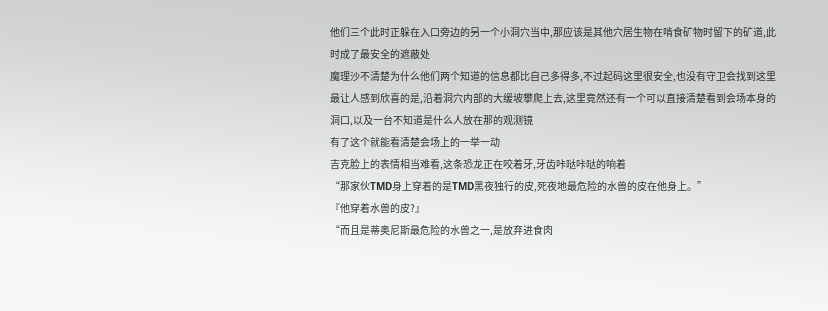他们三个此时正躲在入口旁边的另一个小洞穴当中,那应该是其他穴居生物在啃食矿物时留下的矿道,此时成了最安全的遮蔽处
魔理沙不清楚为什么他们两个知道的信息都比自己多得多,不过起码这里很安全,也没有守卫会找到这里
最让人感到欣喜的是,沿着洞穴内部的大缓坡攀爬上去,这里竟然还有一个可以直接清楚看到会场本身的洞口,以及一台不知道是什么人放在那的观测镜
有了这个就能看清楚会场上的一举一动
吉克脸上的表情相当难看,这条恐龙正在咬着牙,牙齿咔哒咔哒的响着
“那家伙TMD身上穿着的是TMD黑夜独行的皮,死夜地最危险的水兽的皮在他身上。”
『他穿着水兽的皮?』
“而且是蒂奥尼斯最危险的水兽之一,是放弃进食肉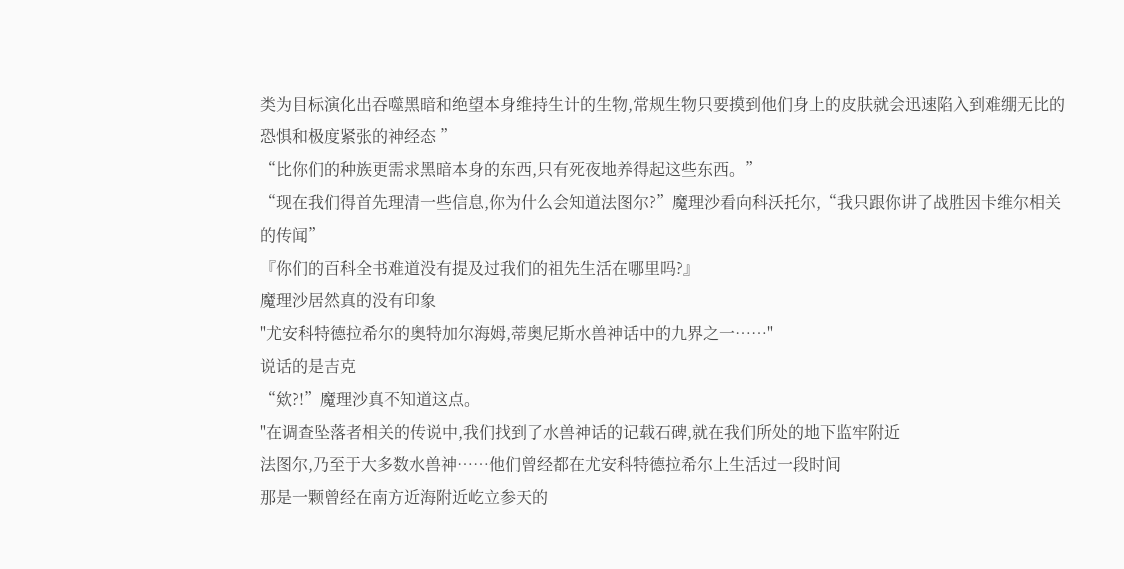类为目标演化出吞噬黑暗和绝望本身维持生计的生物,常规生物只要摸到他们身上的皮肤就会迅速陷入到难绷无比的恐惧和极度紧张的神经态 ”
“比你们的种族更需求黑暗本身的东西,只有死夜地养得起这些东西。”
“现在我们得首先理清一些信息,你为什么会知道法图尔?”魔理沙看向科沃托尔,“我只跟你讲了战胜因卡维尔相关的传闻”
『你们的百科全书难道没有提及过我们的祖先生活在哪里吗?』
魔理沙居然真的没有印象
"尤安科特德拉希尔的奥特加尔海姆,蒂奥尼斯水兽神话中的九界之一……"
说话的是吉克
“欸?!”魔理沙真不知道这点。
"在调查坠落者相关的传说中,我们找到了水兽神话的记载石碑,就在我们所处的地下监牢附近
法图尔,乃至于大多数水兽神……他们曾经都在尤安科特德拉希尔上生活过一段时间
那是一颗曾经在南方近海附近屹立参天的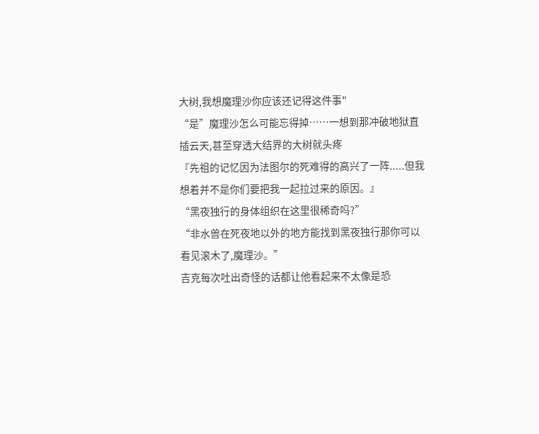大树,我想魔理沙你应该还记得这件事"
“是”魔理沙怎么可能忘得掉……一想到那冲破地狱直插云天,甚至穿透大结界的大树就头疼
『先祖的记忆因为法图尔的死难得的高兴了一阵.....但我想着并不是你们要把我一起拉过来的原因。』
“黑夜独行的身体组织在这里很稀奇吗?”
“非水兽在死夜地以外的地方能找到黑夜独行那你可以看见滚木了,魔理沙。”
吉克每次吐出奇怪的话都让他看起来不太像是恐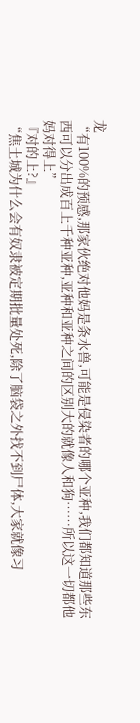龙
“有100%的预感,那家伙绝对他妈是条水兽,可能是侵染者的哪个亚种,我们都知道那些东西可以分出成百上千种亚种,亚种和亚种之间的区别大的就像人和狗……所以这一切都他妈对得上”
『对的上?』
“焦土城为什么会有奴隶被定期批量处死,除了脑袋之外找不到尸体,大家就像习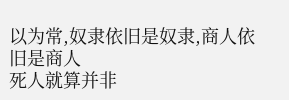以为常,奴隶依旧是奴隶,商人依旧是商人
死人就算并非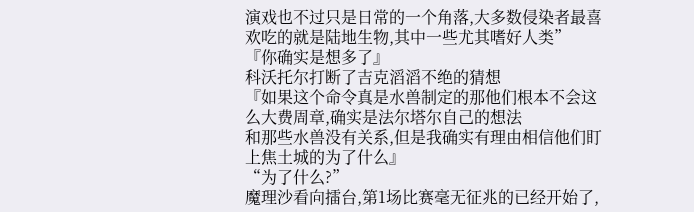演戏也不过只是日常的一个角落,大多数侵染者最喜欢吃的就是陆地生物,其中一些尤其嗜好人类”
『你确实是想多了』
科沃托尔打断了吉克滔滔不绝的猜想
『如果这个命令真是水兽制定的那他们根本不会这么大费周章,确实是法尔塔尔自己的想法
和那些水兽没有关系,但是我确实有理由相信他们盯上焦土城的为了什么』
“为了什么?”
魔理沙看向擂台,第1场比赛毫无征兆的已经开始了,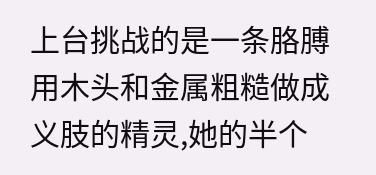上台挑战的是一条胳膊用木头和金属粗糙做成义肢的精灵,她的半个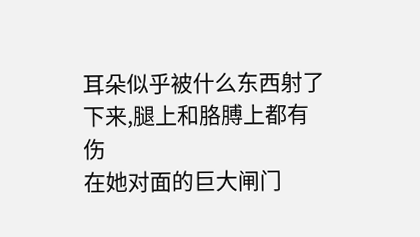耳朵似乎被什么东西射了下来,腿上和胳膊上都有伤
在她对面的巨大闸门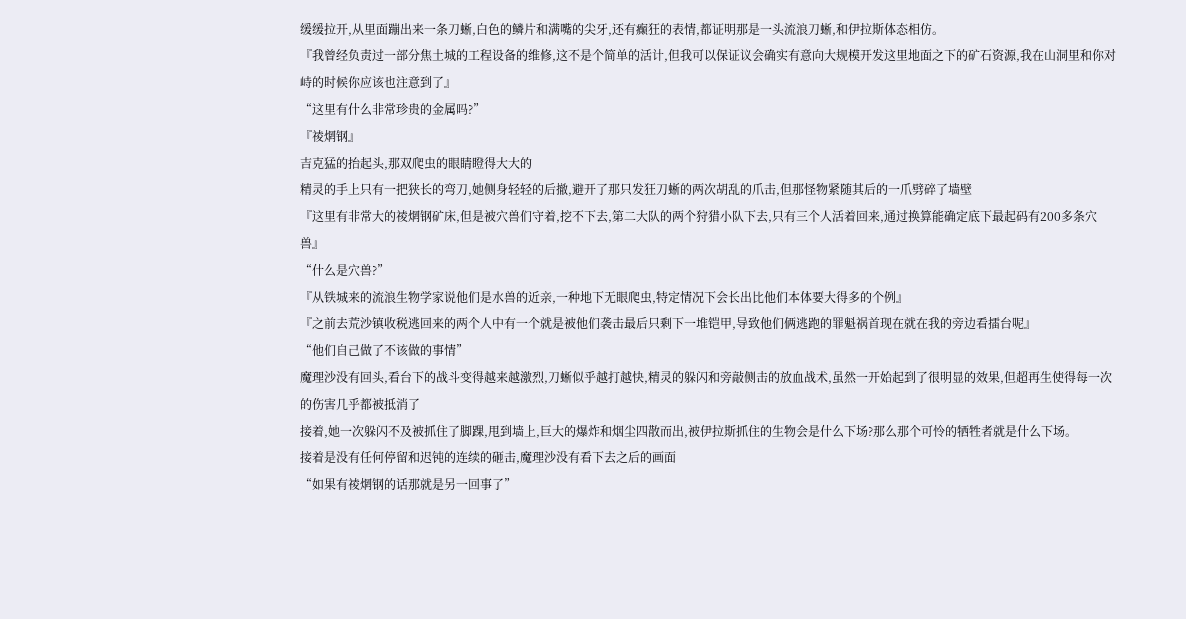缓缓拉开,从里面蹦出来一条刀蜥,白色的鳞片和满嘴的尖牙,还有癫狂的表情,都证明那是一头流浪刀蜥,和伊拉斯体态相仿。
『我曾经负责过一部分焦土城的工程设备的维修,这不是个简单的活计,但我可以保证议会确实有意向大规模开发这里地面之下的矿石资源,我在山洞里和你对峙的时候你应该也注意到了』
“这里有什么非常珍贵的金属吗?”
『祾焹钢』
吉克猛的抬起头,那双爬虫的眼睛瞪得大大的
精灵的手上只有一把狭长的弯刀,她侧身轻轻的后撤,避开了那只发狂刀蜥的两次胡乱的爪击,但那怪物紧随其后的一爪劈碎了墙壁
『这里有非常大的祾焹钢矿床,但是被穴兽们守着,挖不下去,第二大队的两个狩猎小队下去,只有三个人活着回来,通过换算能确定底下最起码有200多条穴兽』
“什么是穴兽?”
『从铁城来的流浪生物学家说他们是水兽的近亲,一种地下无眼爬虫,特定情况下会长出比他们本体要大得多的个例』
『之前去荒沙镇收税逃回来的两个人中有一个就是被他们袭击最后只剩下一堆铠甲,导致他们俩逃跑的罪魁祸首现在就在我的旁边看擂台呢』
“他们自己做了不该做的事情”
魔理沙没有回头,看台下的战斗变得越来越激烈,刀蜥似乎越打越快,精灵的躲闪和旁敲侧击的放血战术,虽然一开始起到了很明显的效果,但超再生使得每一次的伤害几乎都被抵消了
接着,她一次躲闪不及被抓住了脚踝,甩到墙上,巨大的爆炸和烟尘四散而出,被伊拉斯抓住的生物会是什么下场?那么那个可怜的牺牲者就是什么下场。
接着是没有任何停留和迟钝的连续的砸击,魔理沙没有看下去之后的画面
“如果有祾焹钢的话那就是另一回事了”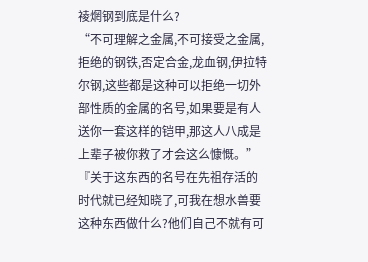祾焹钢到底是什么?
“不可理解之金属,不可接受之金属,拒绝的钢铁,否定合金,龙血钢,伊拉特尔钢,这些都是这种可以拒绝一切外部性质的金属的名号,如果要是有人送你一套这样的铠甲,那这人八成是上辈子被你救了才会这么慷慨。”
『关于这东西的名号在先祖存活的时代就已经知晓了,可我在想水兽要这种东西做什么?他们自己不就有可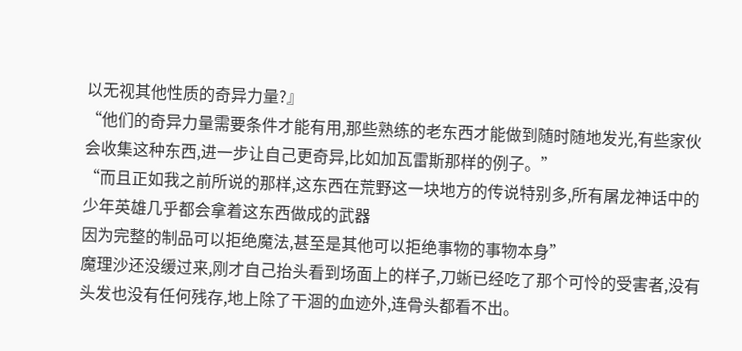以无视其他性质的奇异力量?』
“他们的奇异力量需要条件才能有用,那些熟练的老东西才能做到随时随地发光,有些家伙会收集这种东西,进一步让自己更奇异,比如加瓦雷斯那样的例子。”
“而且正如我之前所说的那样,这东西在荒野这一块地方的传说特别多,所有屠龙神话中的少年英雄几乎都会拿着这东西做成的武器
因为完整的制品可以拒绝魔法,甚至是其他可以拒绝事物的事物本身”
魔理沙还没缓过来,刚才自己抬头看到场面上的样子,刀蜥已经吃了那个可怜的受害者,没有头发也没有任何残存,地上除了干涸的血迹外,连骨头都看不出。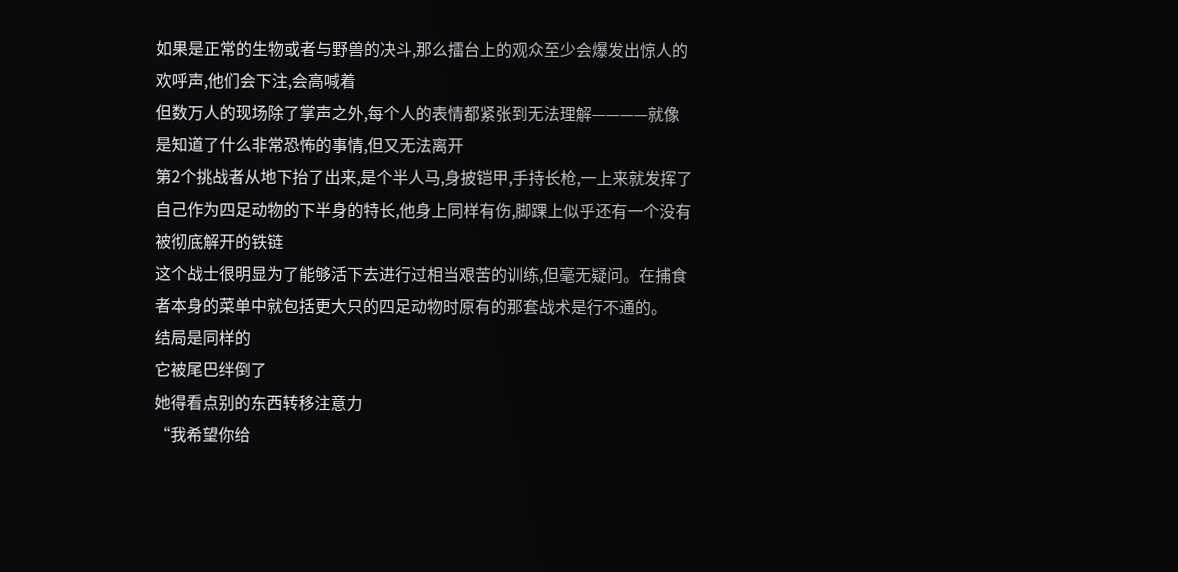如果是正常的生物或者与野兽的决斗,那么擂台上的观众至少会爆发出惊人的欢呼声,他们会下注,会高喊着
但数万人的现场除了掌声之外,每个人的表情都紧张到无法理解————就像是知道了什么非常恐怖的事情,但又无法离开
第2个挑战者从地下抬了出来,是个半人马,身披铠甲,手持长枪,一上来就发挥了自己作为四足动物的下半身的特长,他身上同样有伤,脚踝上似乎还有一个没有被彻底解开的铁链
这个战士很明显为了能够活下去进行过相当艰苦的训练,但毫无疑问。在捕食者本身的菜单中就包括更大只的四足动物时原有的那套战术是行不通的。
结局是同样的
它被尾巴绊倒了
她得看点别的东西转移注意力
“我希望你给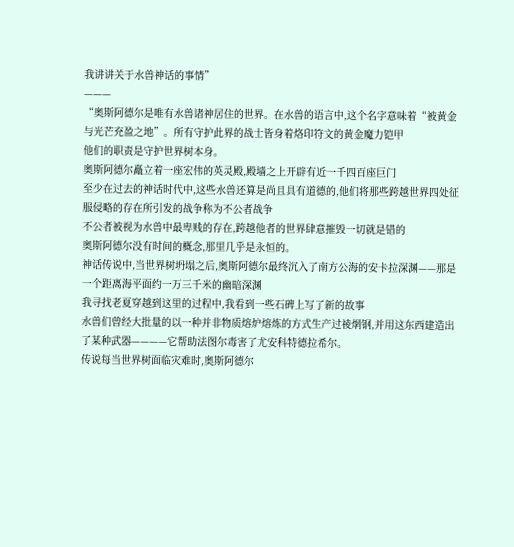我讲讲关于水兽神话的事情”
———
“奥斯阿德尔是唯有水兽诸神居住的世界。在水兽的语言中,这个名字意味着“被黄金与光芒充盈之地”。所有守护此界的战士皆身着烙印符文的黄金魔力铠甲
他们的职责是守护世界树本身。
奥斯阿德尔矗立着一座宏伟的英灵殿,殿墙之上开辟有近一千四百座巨门
至少在过去的神话时代中,这些水兽还算是尚且具有道德的,他们将那些跨越世界四处征服侵略的存在所引发的战争称为不公者战争
不公者被视为水兽中最卑贱的存在,跨越他者的世界肆意摧毁一切就是错的
奥斯阿德尔没有时间的概念,那里几乎是永恒的。
神话传说中,当世界树坍塌之后,奥斯阿德尔最终沉入了南方公海的安卡拉深渊——那是一个距离海平面约一万三千米的幽暗深渊
我寻找老夏穿越到这里的过程中,我看到一些石碑上写了新的故事
水兽们曾经大批量的以一种并非物质熔炉熔炼的方式生产过祾焹钢,并用这东西建造出了某种武器————它帮助法图尔毒害了尤安科特德拉希尔。
传说每当世界树面临灾难时,奥斯阿德尔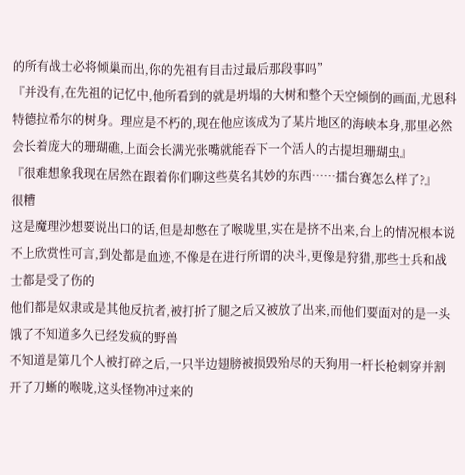的所有战士必将倾巢而出,你的先祖有目击过最后那段事吗”
『并没有,在先祖的记忆中,他所看到的就是坍塌的大树和整个天空倾倒的画面,尤恩科特德拉希尔的树身。理应是不朽的,现在他应该成为了某片地区的海峡本身,那里必然会长着庞大的珊瑚礁,上面会长满光张嘴就能吞下一个活人的古提坦珊瑚虫』
『很难想象我现在居然在跟着你们聊这些莫名其妙的东西……擂台赛怎么样了?』
很糟
这是魔理沙想要说出口的话,但是却憋在了喉咙里,实在是挤不出来,台上的情况根本说不上欣赏性可言,到处都是血迹,不像是在进行所谓的决斗,更像是狩猎,那些士兵和战士都是受了伤的
他们都是奴隶或是其他反抗者,被打折了腿之后又被放了出来,而他们要面对的是一头饿了不知道多久已经发疯的野兽
不知道是第几个人被打碎之后,一只半边翅膀被损毁殆尽的天狗用一杆长枪刺穿并割开了刀蜥的喉咙,这头怪物冲过来的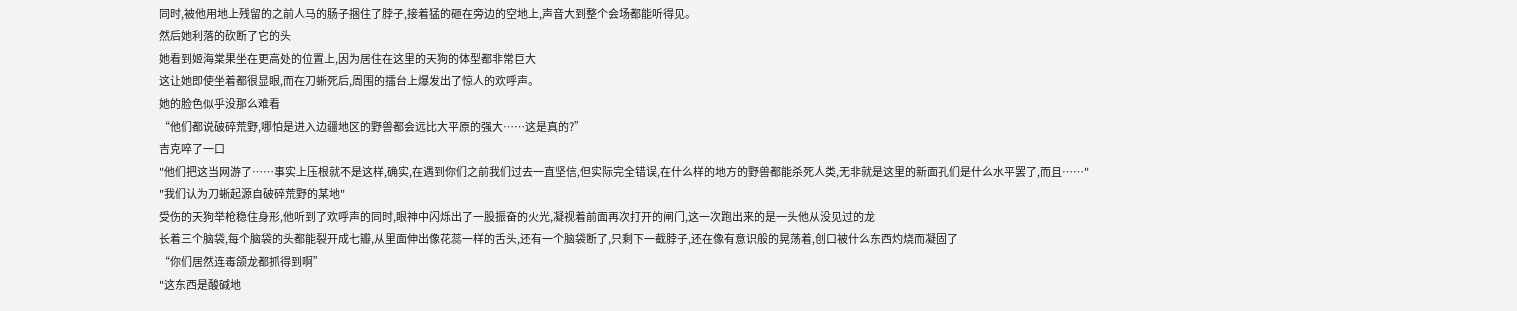同时,被他用地上残留的之前人马的肠子捆住了脖子,接着猛的砸在旁边的空地上,声音大到整个会场都能听得见。
然后她利落的砍断了它的头
她看到姬海棠果坐在更高处的位置上,因为居住在这里的天狗的体型都非常巨大
这让她即使坐着都很显眼,而在刀蜥死后,周围的擂台上爆发出了惊人的欢呼声。
她的脸色似乎没那么难看
“他们都说破碎荒野,哪怕是进入边疆地区的野兽都会远比大平原的强大……这是真的?”
吉克啐了一口
"他们把这当网游了……事实上压根就不是这样,确实,在遇到你们之前我们过去一直坚信,但实际完全错误,在什么样的地方的野兽都能杀死人类,无非就是这里的新面孔们是什么水平罢了,而且……"
"我们认为刀蜥起源自破碎荒野的某地"
受伤的天狗举枪稳住身形,他听到了欢呼声的同时,眼神中闪烁出了一股振奋的火光,凝视着前面再次打开的闸门,这一次跑出来的是一头他从没见过的龙
长着三个脑袋,每个脑袋的头都能裂开成七瓣,从里面伸出像花蕊一样的舌头,还有一个脑袋断了,只剩下一截脖子,还在像有意识般的晃荡着,创口被什么东西灼烧而凝固了
“你们居然连毒颌龙都抓得到啊”
"这东西是酸碱地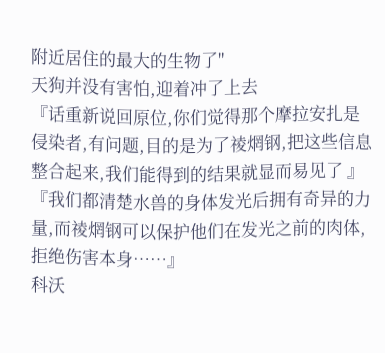附近居住的最大的生物了"
天狗并没有害怕,迎着冲了上去
『话重新说回原位,你们觉得那个摩拉安扎是侵染者,有问题,目的是为了祾焹钢,把这些信息整合起来,我们能得到的结果就显而易见了 』
『我们都清楚水兽的身体发光后拥有奇异的力量,而祾焹钢可以保护他们在发光之前的肉体,拒绝伤害本身……』
科沃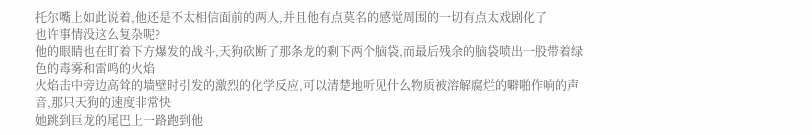托尔嘴上如此说着,他还是不太相信面前的两人,并且他有点莫名的感觉周围的一切有点太戏剧化了
也许事情没这么复杂呢?
他的眼睛也在盯着下方爆发的战斗,天狗砍断了那条龙的剩下两个脑袋,而最后残余的脑袋喷出一股带着绿色的毒雾和雷鸣的火焰
火焰击中旁边高耸的墙壁时引发的激烈的化学反应,可以清楚地听见什么物质被溶解腐烂的噼啪作响的声音,那只天狗的速度非常快
她跳到巨龙的尾巴上一路跑到他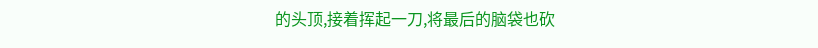的头顶,接着挥起一刀,将最后的脑袋也砍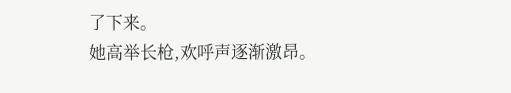了下来。
她高举长枪,欢呼声逐渐激昂。